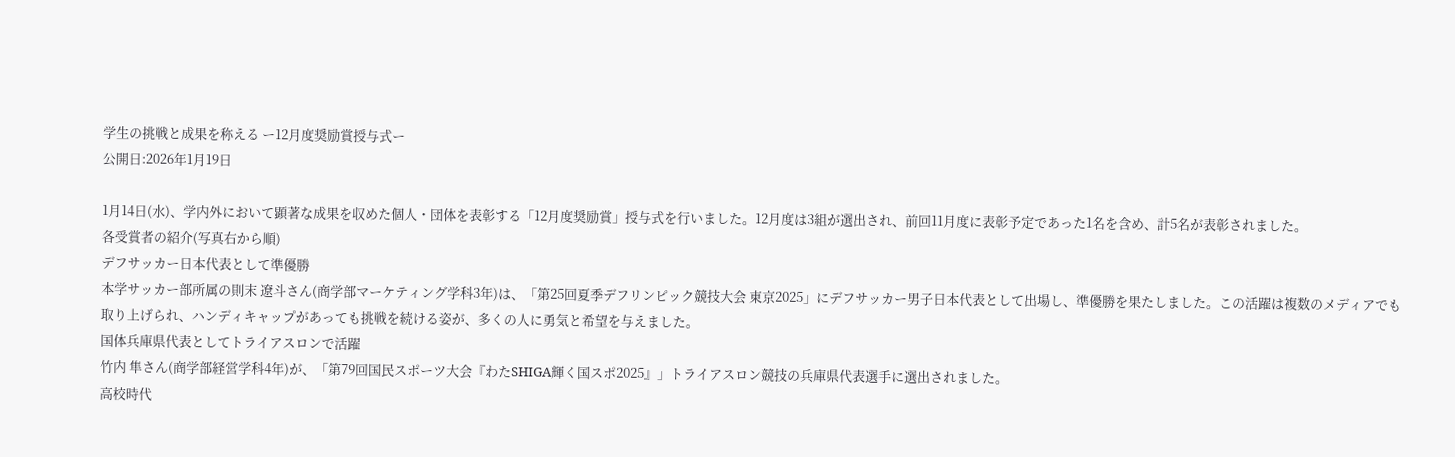学生の挑戦と成果を称える ー12月度奨励賞授与式ー
公開日:2026年1月19日

1月14日(水)、学内外において顕著な成果を収めた個人・団体を表彰する「12月度奨励賞」授与式を行いました。12月度は3組が選出され、前回11月度に表彰予定であった1名を含め、計5名が表彰されました。
各受賞者の紹介(写真右から順)
デフサッカー日本代表として準優勝
本学サッカー部所属の則末 遼斗さん(商学部マーケティング学科3年)は、「第25回夏季デフリンピック競技大会 東京2025」にデフサッカー男子日本代表として出場し、準優勝を果たしました。この活躍は複数のメディアでも取り上げられ、ハンディキャップがあっても挑戦を続ける姿が、多くの人に勇気と希望を与えました。
国体兵庫県代表としてトライアスロンで活躍
竹内 隼さん(商学部経営学科4年)が、「第79回国民スポーツ大会『わたSHIGA輝く国スポ2025』」トライアスロン競技の兵庫県代表選手に選出されました。
高校時代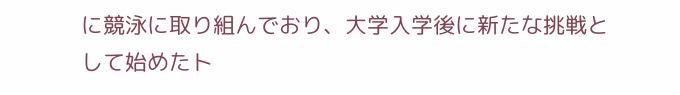に競泳に取り組んでおり、大学入学後に新たな挑戦として始めたト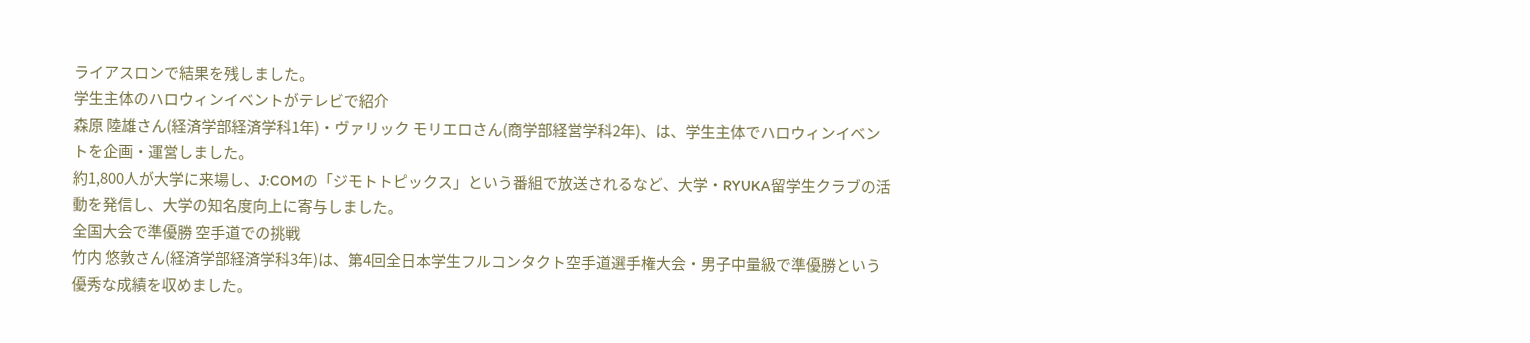ライアスロンで結果を残しました。
学生主体のハロウィンイベントがテレビで紹介
森原 陸雄さん(経済学部経済学科1年)・ヴァリック モリエロさん(商学部経営学科2年)、は、学生主体でハロウィンイベントを企画・運営しました。
約1,800人が大学に来場し、J:COMの「ジモトトピックス」という番組で放送されるなど、大学・RYUKA留学生クラブの活動を発信し、大学の知名度向上に寄与しました。
全国大会で準優勝 空手道での挑戦
竹内 悠敦さん(経済学部経済学科3年)は、第4回全日本学生フルコンタクト空手道選手権大会・男子中量級で準優勝という優秀な成績を収めました。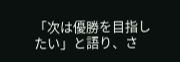「次は優勝を目指したい」と語り、さ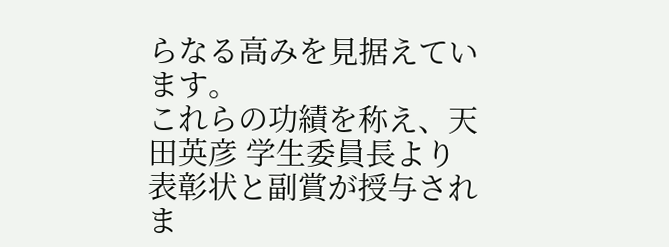らなる高みを見据えています。
これらの功績を称え、天田英彦 学生委員長より表彰状と副賞が授与されま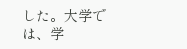した。大学では、学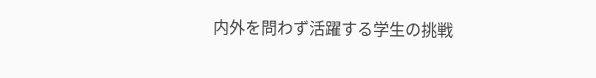内外を問わず活躍する学生の挑戦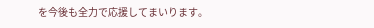を今後も全力で応援してまいります。